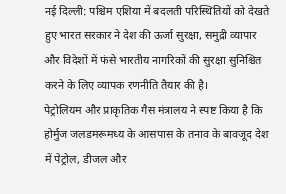नई दिल्ली: पश्चिम एशिया में बदलती परिस्थितियों को देखते हुए भारत सरकार ने देश की ऊर्जा सुरक्षा, समुद्री व्यापार और विदेशों में फंसे भारतीय नागरिकों की सुरक्षा सुनिश्चित करने के लिए व्यापक रणनीति तैयार की है।
पेट्रोलियम और प्राकृतिक गैस मंत्रालय ने स्पष्ट किया है कि होर्मुज जलडमरूमध्य के आसपास के तनाव के बावजूद देश में पेट्रोल, डीजल और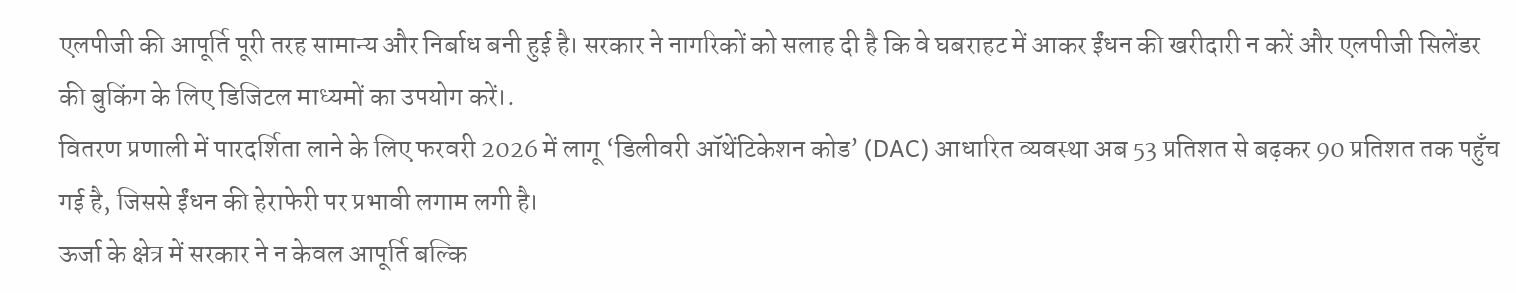एलपीजी की आपूर्ति पूरी तरह सामान्य और निर्बाध बनी हुई है। सरकार ने नागरिकों को सलाह दी है कि वे घबराहट में आकर ईंधन की खरीदारी न करें और एलपीजी सिलेंडर की बुकिंग के लिए डिजिटल माध्यमों का उपयोग करें।.
वितरण प्रणाली में पारदर्शिता लाने के लिए फरवरी 2026 में लागू ‘डिलीवरी ऑथेंटिकेशन कोड’ (DAC) आधारित व्यवस्था अब 53 प्रतिशत से बढ़कर 90 प्रतिशत तक पहुँच गई है, जिससे ईंधन की हेराफेरी पर प्रभावी लगाम लगी है।
ऊर्जा के क्षेत्र में सरकार ने न केवल आपूर्ति बल्कि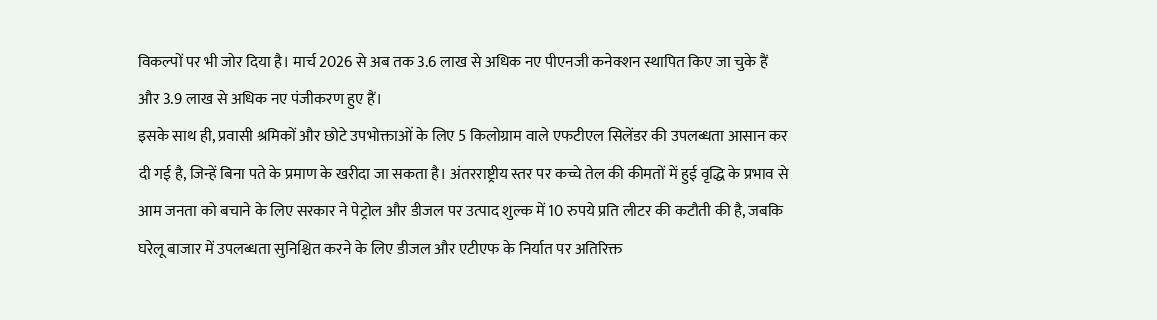विकल्पों पर भी जोर दिया है। मार्च 2026 से अब तक 3.6 लाख से अधिक नए पीएनजी कनेक्शन स्थापित किए जा चुके हैं और 3.9 लाख से अधिक नए पंजीकरण हुए हैं।
इसके साथ ही, प्रवासी श्रमिकों और छोटे उपभोक्ताओं के लिए 5 किलोग्राम वाले एफटीएल सिलेंडर की उपलब्धता आसान कर दी गई है, जिन्हें बिना पते के प्रमाण के खरीदा जा सकता है। अंतरराष्ट्रीय स्तर पर कच्चे तेल की कीमतों में हुई वृद्धि के प्रभाव से आम जनता को बचाने के लिए सरकार ने पेट्रोल और डीजल पर उत्पाद शुल्क में 10 रुपये प्रति लीटर की कटौती की है, जबकि घरेलू बाजार में उपलब्धता सुनिश्चित करने के लिए डीजल और एटीएफ के निर्यात पर अतिरिक्त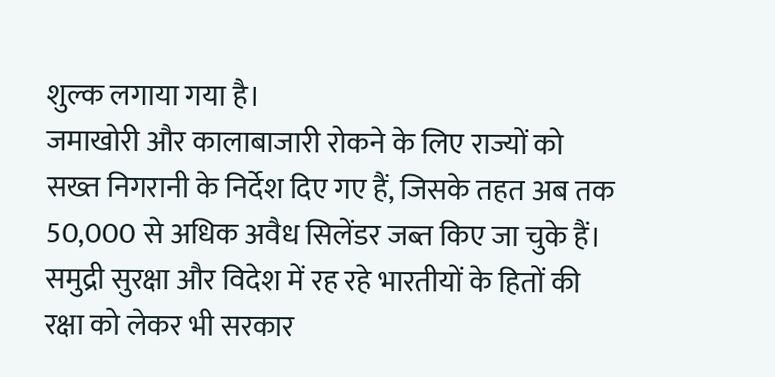शुल्क लगाया गया है।
जमाखोरी और कालाबाजारी रोकने के लिए राज्यों को सख्त निगरानी के निर्देश दिए गए हैं, जिसके तहत अब तक 50,000 से अधिक अवैध सिलेंडर जब्त किए जा चुके हैं।
समुद्री सुरक्षा और विदेश में रह रहे भारतीयों के हितों की रक्षा को लेकर भी सरकार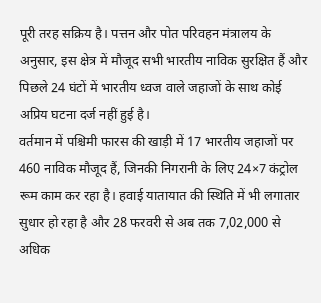पूरी तरह सक्रिय है। पत्तन और पोत परिवहन मंत्रालय के अनुसार, इस क्षेत्र में मौजूद सभी भारतीय नाविक सुरक्षित हैं और पिछले 24 घंटों में भारतीय ध्वज वाले जहाजों के साथ कोई अप्रिय घटना दर्ज नहीं हुई है।
वर्तमान में पश्चिमी फारस की खाड़ी में 17 भारतीय जहाजों पर 460 नाविक मौजूद हैं, जिनकी निगरानी के लिए 24×7 कंट्रोल रूम काम कर रहा है। हवाई यातायात की स्थिति में भी लगातार सुधार हो रहा है और 28 फरवरी से अब तक 7,02,000 से अधिक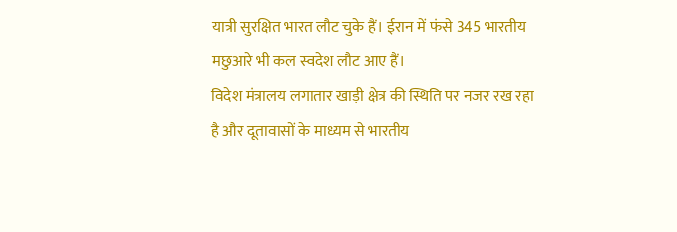यात्री सुरक्षित भारत लौट चुके हैं। ईरान में फंसे 345 भारतीय मछुआरे भी कल स्वदेश लौट आए हैं।
विदेश मंत्रालय लगातार खाड़ी क्षेत्र की स्थिति पर नजर रख रहा है और दूतावासों के माध्यम से भारतीय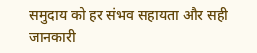समुदाय को हर संभव सहायता और सही जानकारी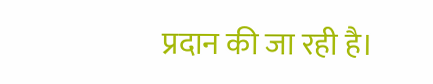प्रदान की जा रही है।